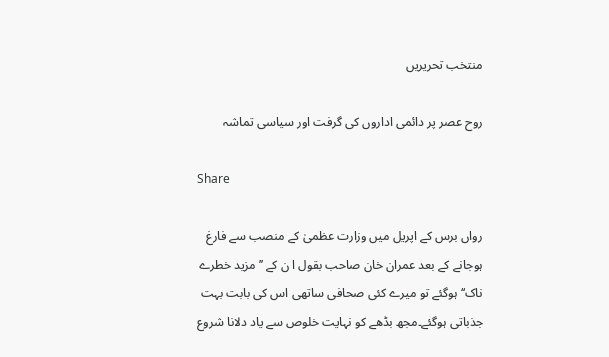منتخب تحریریں

روح عصر پر دائمی اداروں کی گرفت اور سیاسی تماشہ

Share

رواں برس کے اپریل میں وزارت عظمیٰ کے منصب سے فارغ ہوجانے کے بعد عمران خان صاحب بقول ا ن کے ’’مزید خطرے ناک‘‘ ہوگئے تو میرے کئی صحافی ساتھی اس کی بابت بہت جذباتی ہوگئے۔مجھ بڈھے کو نہایت خلوص سے یاد دلانا شروع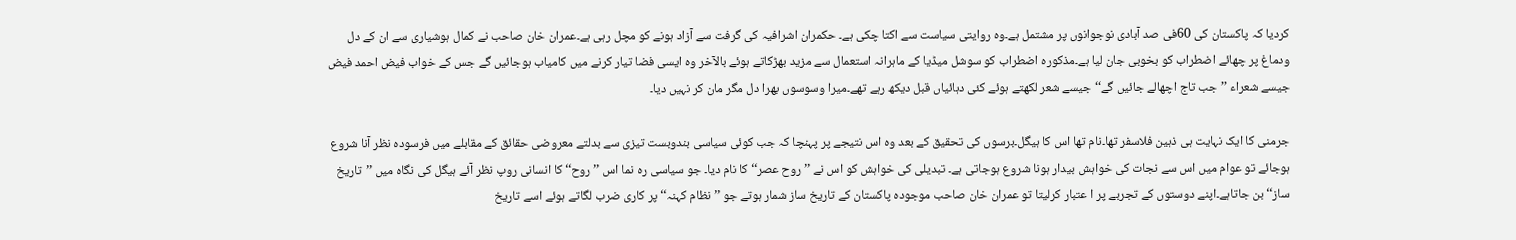کردیا کہ پاکستان کی 60فی صد آبادی نوجوانوں پر مشتمل ہے۔وہ روایتی سیاست سے اکتا چکی ہے۔ حکمران اشرافیہ کی گرفت سے آزاد ہونے کو مچل رہی ہے۔عمران خان صاحب نے کمال ہوشیاری سے ان کے دل ودماغ پر چھائے اضطراب کو بخوبی جان لیا ہے۔مذکورہ اضطراب کو سوشل میڈیا کے ماہرانہ استعمال سے مزید بھڑکاتے ہوئے بالآخر وہ ایسی فضا تیار کرنے میں کامیاب ہوجائیں گے جس کے خواب فیض احمد فیض جیسے شعراء ’’جب تاج اچھالے جائیں گے‘‘جیسے شعر لکھتے ہوئے کئی دہائیاں قبل دیکھ رہے تھے۔میرا وسوسوں بھرا دل مگر مان کر نہیں دیا۔

جرمنی کا ایک نہایت ہی ذہین فلاسفر تھا۔نام تھا اس کا ہیگل۔برسوں کی تحقیق کے بعد وہ اس نتیجے پر پہنچا کہ جب کوئی سیاسی بندوبست تیزی سے بدلتے معروضی حقائق کے مقابلے میں فرسودہ نظر آنا شروع ہوجائے تو عوام میں اس سے نجات کی خواہش بیدار ہونا شروع ہوجاتی ہے۔ تبدیلی کی خواہش کو اس نے ’’روح عصر‘‘ کا نام دیا۔ جو سیاسی رہ نما اس ’’روح‘‘ کا انسانی روپ نظر آئے ہیگل کی نگاہ میں ’’تاریخ ساز‘‘ بن جاتاہے۔اپنے دوستوں کے تجربے پر ا عتبار کرلیتا تو عمران خان صاحب موجودہ پاکستان کے تاریخ ساز شمار ہوتے جو ’’نظام کہنہ‘‘ پر کاری ضرب لگاتے ہوئے اسے تاریخ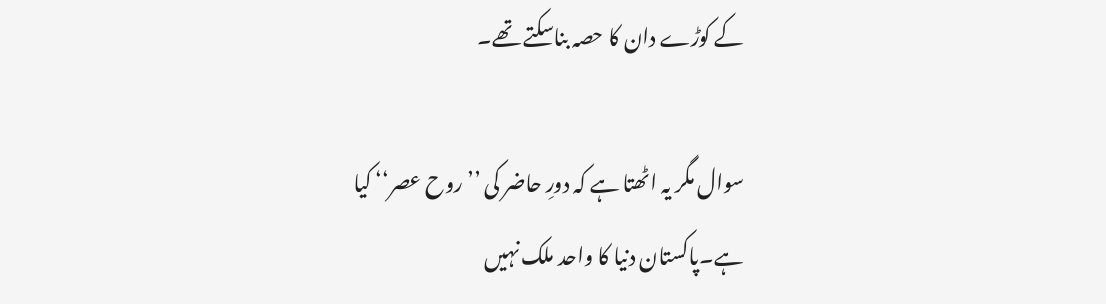کے کوڑے دان کا حصہ بناسکتے تھے۔

سوال مگر یہ اٹھتا ہے کہ دورِ حاضر کی ’’روح عصر‘‘ کیا ہے۔پاکستان دنیا کا واحد ملک نہیں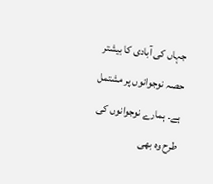جہاں کی آبادی کا بیشتر حصہ نوجوانوں پر مشتمل ہے۔ ہمارے نوجوانوں کی طرح وہ بھی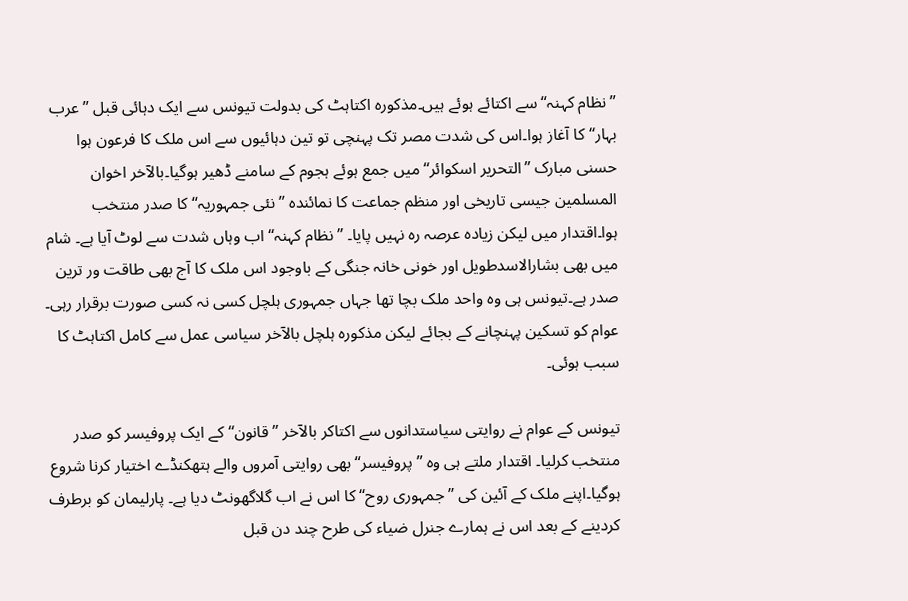’’نظام کہنہ‘‘ سے اکتائے ہوئے ہیں۔مذکورہ اکتاہٹ کی بدولت تیونس سے ایک دہائی قبل ’’عرب بہار‘‘ کا آغاز ہوا۔اس کی شدت مصر تک پہنچی تو تین دہائیوں سے اس ملک کا فرعون ہوا حسنی مبارک ’’التحریر اسکوائر‘‘ میں جمع ہوئے ہجوم کے سامنے ڈھیر ہوگیا۔بالآخر اخوان المسلمین جیسی تاریخی اور منظم جماعت کا نمائندہ ’’نئی جمہوریہ‘‘ کا صدر منتخب ہوا۔اقتدار میں لیکن زیادہ عرصہ رہ نہیں پایا۔ ’’نظام کہنہ‘‘ اب وہاں شدت سے لوٹ آیا ہے۔ شام میں بھی بشارالاسدطویل اور خونی خانہ جنگی کے باوجود اس ملک کا آج بھی طاقت ور ترین صدر ہے۔تیونس ہی وہ واحد ملک بچا تھا جہاں جمہوری ہلچل کسی نہ کسی صورت برقرار رہی۔ عوام کو تسکین پہنچانے کے بجائے لیکن مذکورہ ہلچل بالآخر سیاسی عمل سے کامل اکتاہٹ کا سبب ہوئی۔

تیونس کے عوام نے روایتی سیاستدانوں سے اکتاکر بالآخر ’’قانون‘‘ کے ایک پروفیسر کو صدر منتخب کرلیا۔ اقتدار ملتے ہی وہ ’’پروفیسر‘‘ بھی روایتی آمروں والے ہتھکنڈے اختیار کرنا شروع ہوگیا۔اپنے ملک کے آئین کی ’’جمہوری روح‘‘ کا اس نے اب گلاگھونٹ دیا ہے۔ پارلیمان کو برطرف کردینے کے بعد اس نے ہمارے جنرل ضیاء کی طرح چند دن قبل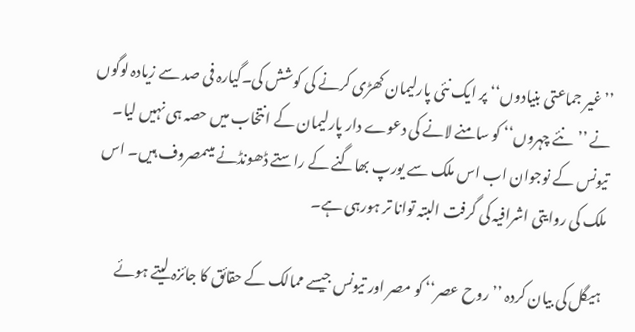’’غیر جماعتی بنیادوں‘‘ پر ایک نئی پارلیمان کھڑی کرنے کی کوشش کی۔گیارہ فی صد سے زیادہ لوگوں نے ’’نئے چہروں‘‘ کو سامنے لانے کی دعوے دار پارلیمان کے انتخاب میں حصہ ہی نہیں لیا۔ تیونس کے نوجوان اب اس ملک سے یورپ بھاگنے کے راستے ڈھونڈنے میںمصروف ہیں۔ اس ملک کی روایتی اشرافیہ کی گرفت البتہ توانا تر ہورہی ہے۔

ہیگل کی بیان کردہ ’’روح عصر‘‘ کو مصر اور تیونس جیسے ممالک کے حقائق کا جائزہ لیتے ہوئے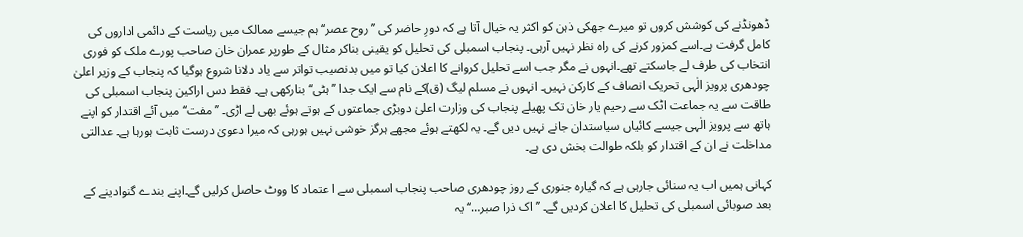ڈھونڈنے کی کوشش کروں تو میرے جھکی ذہن کو اکثر یہ خیال آتا ہے کہ دورِ حاضر کی ’’روح عصر‘‘ ہم جیسے ممالک میں ریاست کے دائمی اداروں کی کامل گرفت ہے۔اسے کمزور کرنے کی راہ نظر نہیں آرہی۔ پنجاب اسمبلی کی تحلیل کو یقینی بناکر مثال کے طورپر عمران خان صاحب پورے ملک کو فوری انتخاب کی طرف لے جاسکتے تھے۔انہوں نے مگر جب اسے تحلیل کروانے کا اعلان کیا تو میں بدنصیب تواتر سے یاد دلانا شروع ہوگیا کہ پنجاب کے وزیر اعلیٰ چودھری پرویز الٰہی تحریک انصاف کے کارکن نہیں۔ انہوں نے مسلم لیگ (ق)کے نام سے ایک جدا ’’ہٹی‘‘ بنارکھی ہے۔ فقط دس اراکین پنجاب اسمبلی کی طاقت سے یہ جماعت اٹک سے رحیم یار خان تک پھیلے پنجاب کی وزارت اعلیٰ دوبڑی جماعتوں کے ہوتے ہوئے بھی لے اڑی۔ ’’مفت‘‘ میں آئے اقتدار کو اپنے ہاتھ سے پرویز الٰہی جیسے کائیاں سیاستدان جانے نہیں دیں گے۔ یہ لکھتے ہوئے مجھے ہرگز خوشی نہیں ہورہی کہ میرا دعویٰ درست ثابت ہورہا ہے۔ عدالتی مداخلت نے ان کے اقتدار کو بلکہ طوالت بخش دی ہے۔

کہانی ہمیں اب یہ سنائی جارہی ہے کہ گیارہ جنوری کے روز چودھری صاحب پنجاب اسمبلی سے ا عتماد کا ووٹ حاصل کرلیں گے۔اپنے بندے گنوادینے کے بعد صوبائی اسمبلی کی تحلیل کا اعلان کردیں گے۔ ’’اک ذرا صبر…‘‘ یہ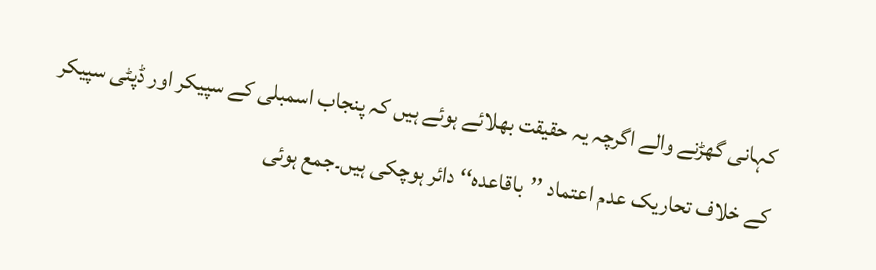کہانی گھڑنے والے اگرچہ یہ حقیقت بھلائے ہوئے ہیں کہ پنجاب اسمبلی کے سپیکر اور ڈپٹی سپیکر کے خلاف تحاریک عدم اعتماد ’’باقاعدہ‘‘ دائر ہوچکی ہیں۔جمع ہوئی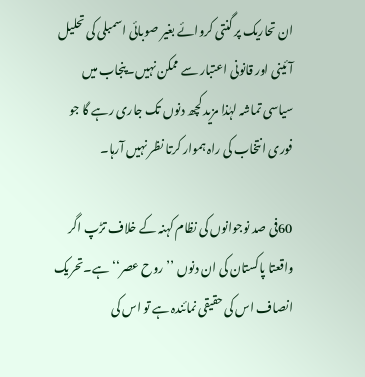ان تحاریک پر گنتی کروائے بغیر صوبائی اسمبلی کی تحلیل آئینی اور قانونی اعتبار سے ممکن نہیں۔پنجاب میں سیاسی تماشہ لہٰذا مزید کچھ دنوں تک جاری رہے گا جو فوری انتخاب کی راہ ہموار کرتا نظر نہیں آرہا۔

60فی صد نوجوانوں کی نظام کہنہ کے خلاف تڑپ اگر واقعتا پاکستان کی ان دنوں ’’روح عصر‘‘ ہے۔تحریک انصاف اس کی حقیقی نمائندہ ہے تو اس کی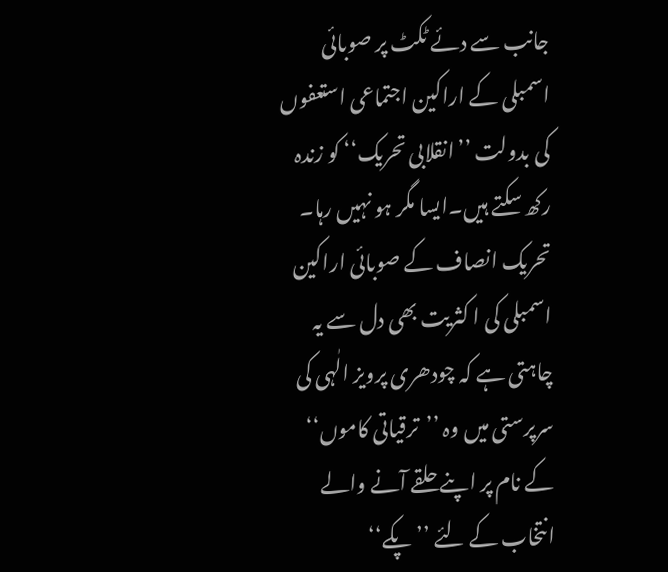جانب سے دئے ٹکٹ پر صوبائی اسمبلی کے اراکین اجتماعی استعفوں کی بدولت ’’انقلابی تحریک‘‘ کو زندہ رکھ سکتے ہیں۔ایسا مگر ہو نہیں رہا۔ تحریک انصاف کے صوبائی اراکین اسمبلی کی ا کثریت بھی دل سے یہ چاہتی ہے کہ چودھری پرویز الٰہی کی سرپرستی میں وہ ’’ترقیاتی کاموں‘‘ کے نام پر اپنے حلقے آنے والے انتخاب کے لئے ’’پکے‘‘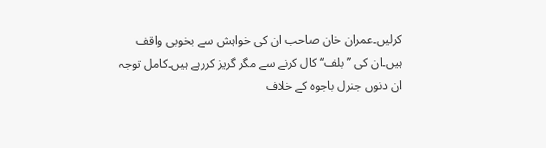کرلیں۔عمران خان صاحب ان کی خواہش سے بخوبی واقف ہیں۔ان کی ’’بلف‘‘ کال کرنے سے مگر گریز کررہے ہیں۔کامل توجہ ان دنوں جنرل باجوہ کے خلاف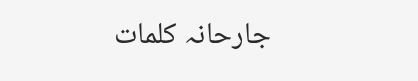جارحانہ کلمات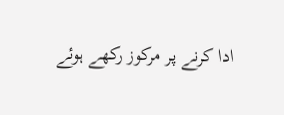ادا کرنے پر مرکوز رکھے ہوئے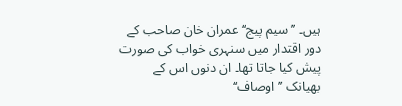ہیں۔ ’’سیم پیج‘‘ عمران خان صاحب کے دور اقتدار میں سنہری خواب کی صورت پیش کیا جاتا تھا۔ ان دنوں اس کے بھیانک ’’اوصاف‘‘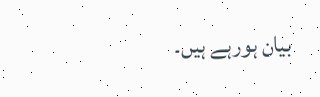بیان ہورہے ہیں۔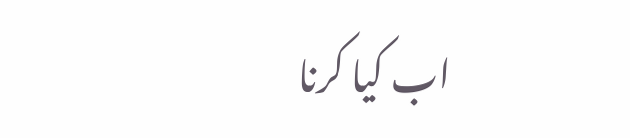اب کیا کرنا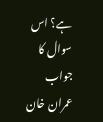ہے؟ اس سوال کا جواب عمران خان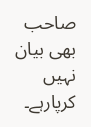صاحب بھی بیان نہیں کرپارہے۔